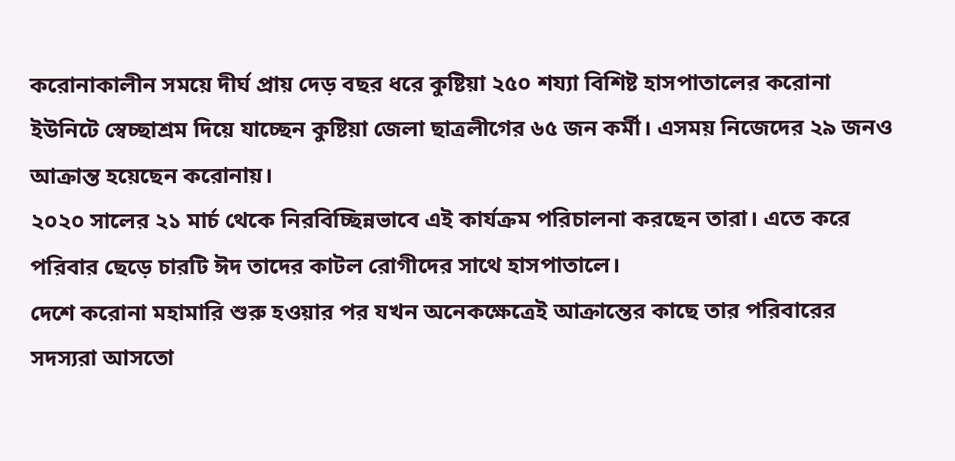করোনাকালীন সময়ে দীর্ঘ প্রায় দেড় বছর ধরে কুষ্টিয়া ২৫০ শয্যা বিশিষ্ট হাসপাতালের করোনা ইউনিটে স্বেচ্ছাশ্রম দিয়ে যাচ্ছেন কুষ্টিয়া জেলা ছাত্রলীগের ৬৫ জন কর্মী। এসময় নিজেদের ২৯ জনও আক্রান্ত হয়েছেন করোনায়।
২০২০ সালের ২১ মার্চ থেকে নিরবিচ্ছিন্নভাবে এই কার্যক্রম পরিচালনা করছেন তারা। এতে করে পরিবার ছেড়ে চারটি ঈদ তাদের কাটল রোগীদের সাথে হাসপাতালে।
দেশে করোনা মহামারি শুরু হওয়ার পর যখন অনেকক্ষেত্রেই আক্রান্তের কাছে তার পরিবারের সদস্যরা আসতো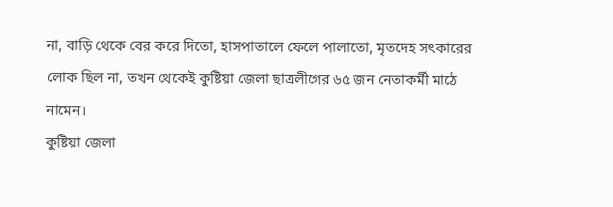না, বাড়ি থেকে বের করে দিতো, হাসপাতালে ফেলে পালাতো, মৃতদেহ সৎকারের লোক ছিল না, তখন থেকেই কুষ্টিয়া জেলা ছাত্রলীগের ৬৫ জন নেতাকর্মী মাঠে নামেন।
কুষ্টিয়া জেলা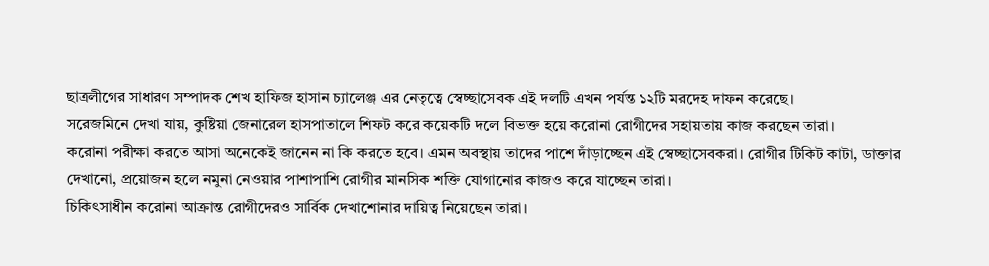ছাত্রলীগের সাধারণ সম্পাদক শেখ হাফিজ হাসান চ্যালেঞ্জ এর নেতৃত্বে স্বেচ্ছাসেবক এই দলটি এখন পর্যন্ত ১২টি মরদেহ দাফন করেছে।
সরেজমিনে দেখা যায়, কুষ্টিয়া জেনারেল হাসপাতালে শিফট করে কয়েকটি দলে বিভক্ত হয়ে করোনা রোগীদের সহায়তায় কাজ করছেন তারা।
করোনা পরীক্ষা করতে আসা অনেকেই জানেন না কি করতে হবে। এমন অবস্থায় তাদের পাশে দাঁড়াচ্ছেন এই স্বেচ্ছাসেবকরা। রোগীর টিকিট কাটা, ডাক্তার দেখানো, প্রয়োজন হলে নমুনা নেওয়ার পাশাপাশি রোগীর মানসিক শক্তি যোগানোর কাজও করে যাচ্ছেন তারা।
চিকিৎসাধীন করোনা আক্রান্ত রোগীদেরও সার্বিক দেখাশোনার দায়িত্ব নিয়েছেন তারা।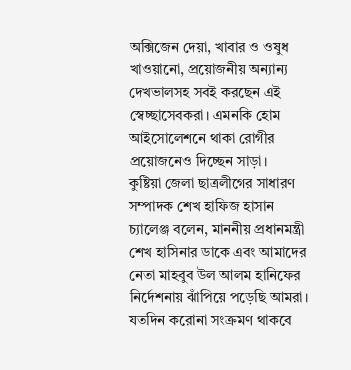অক্সিজেন দেয়া, খাবার ও ওষুধ খাওয়ানো, প্রয়োজনীয় অন্যান্য দেখভালসহ সবই করছেন এই স্বেচ্ছাসেবকরা। এমনকি হোম আইসোলেশনে থাকা রোগীর প্রয়োজনেও দিচ্ছেন সাড়া।
কুষ্টিয়া জেলা ছাত্রলীগের সাধারণ সম্পাদক শেখ হাফিজ হাসান চ্যালেঞ্জ বলেন, মাননীয় প্রধানমন্ত্রী শেখ হাসিনার ডাকে এবং আমাদের নেতা মাহবুব উল আলম হানিফের নির্দেশনায় ঝাঁপিয়ে পড়েছি আমরা। যতদিন করোনা সংক্রমণ থাকবে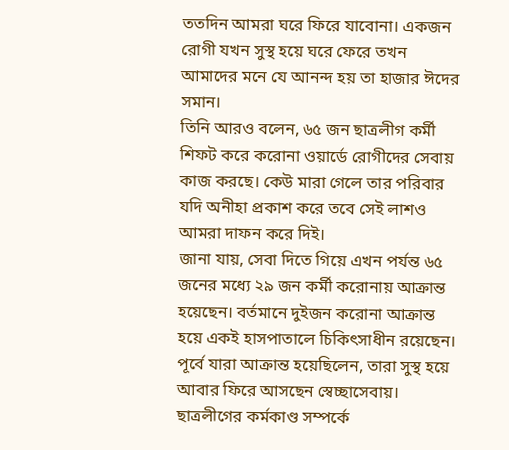ততদিন আমরা ঘরে ফিরে যাবোনা। একজন রোগী যখন সুস্থ হয়ে ঘরে ফেরে তখন আমাদের মনে যে আনন্দ হয় তা হাজার ঈদের সমান।
তিনি আরও বলেন, ৬৫ জন ছাত্রলীগ কর্মী শিফট করে করোনা ওয়ার্ডে রোগীদের সেবায় কাজ করছে। কেউ মারা গেলে তার পরিবার যদি অনীহা প্রকাশ করে তবে সেই লাশও আমরা দাফন করে দিই।
জানা যায়, সেবা দিতে গিয়ে এখন পর্যন্ত ৬৫ জনের মধ্যে ২৯ জন কর্মী করোনায় আক্রান্ত হয়েছেন। বর্তমানে দুইজন করোনা আক্রান্ত হয়ে একই হাসপাতালে চিকিৎসাধীন রয়েছেন। পূর্বে যারা আক্রান্ত হয়েছিলেন, তারা সুস্থ হয়ে আবার ফিরে আসছেন স্বেচ্ছাসেবায়।
ছাত্রলীগের কর্মকাণ্ড সম্পর্কে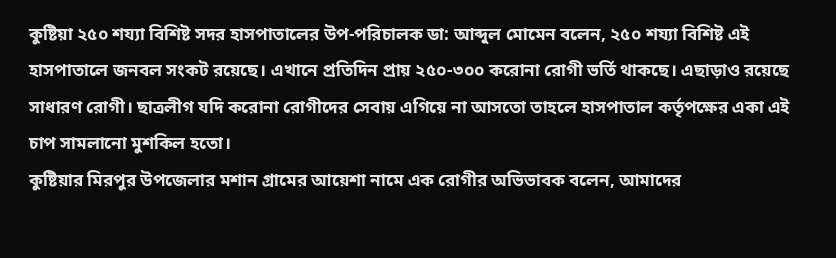কুষ্টিয়া ২৫০ শয্যা বিশিষ্ট সদর হাসপাতালের উপ-পরিচালক ডা: আব্দুল মোমেন বলেন, ২৫০ শয্যা বিশিষ্ট এই হাসপাতালে জনবল সংকট রয়েছে। এখানে প্রতিদিন প্রায় ২৫০-৩০০ করোনা রোগী ভর্তি থাকছে। এছাড়াও রয়েছে সাধারণ রোগী। ছাত্রলীগ যদি করোনা রোগীদের সেবায় এগিয়ে না আসতো তাহলে হাসপাতাল কর্তৃপক্ষের একা এই চাপ সামলানো মুশকিল হতো।
কুষ্টিয়ার মিরপুর উপজেলার মশান গ্রামের আয়েশা নামে এক রোগীর অভিভাবক বলেন, আমাদের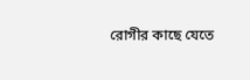রোগীর কাছে যেতে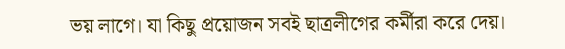ভয় লাগে। যা কিছু প্রয়োজন সবই ছাত্রলীগের কর্মীরা করে দেয়।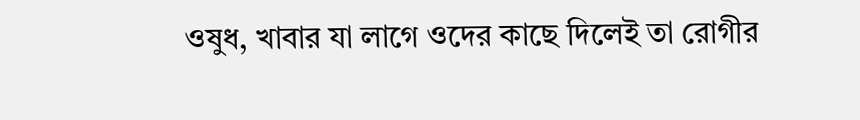ওষুধ, খাবার যা লাগে ওদের কাছে দিলেই তা রোগীর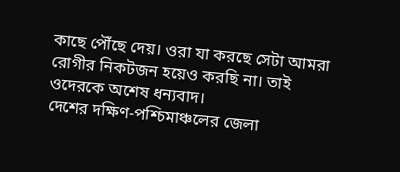কাছে পৌঁছে দেয়। ওরা যা করছে সেটা আমরা রোগীর নিকটজন হয়েও করছি না। তাই ওদেরকে অশেষ ধন্যবাদ।
দেশের দক্ষিণ-পশ্চিমাঞ্চলের জেলা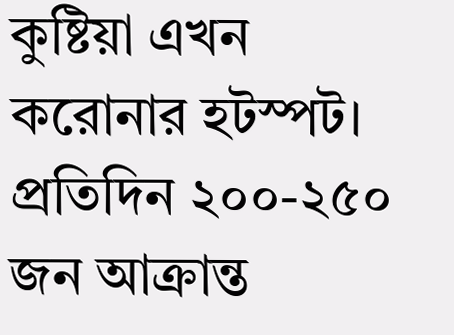কুষ্টিয়া এখন করোনার হটস্পট। প্রতিদিন ২০০-২৫০ জন আক্রান্ত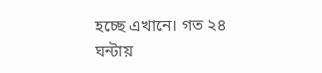হচ্ছে এখানে। গত ২৪ ঘন্টায়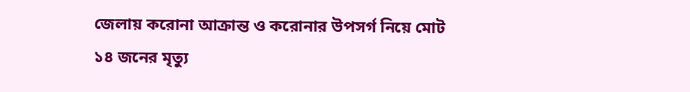জেলায় করোনা আক্রান্ত ও করোনার উপসর্গ নিয়ে মোট ১৪ জনের মৃত্যু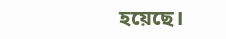হয়েছে।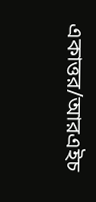একাত্তর/আরএইচ